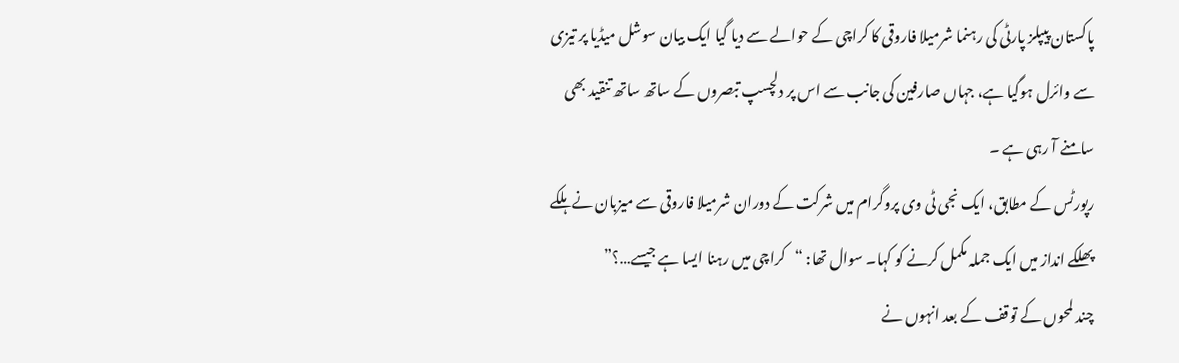پاکستان پیپلز پارٹی کی رہنما شرمیلا فاروقی کا کراچی کے حوالے سے دیا گیا ایک بیان سوشل میڈیا پر تیزی سے وائرل ہوگیا ہے، جہاں صارفین کی جانب سے اس پر دلچسپ تبصروں کے ساتھ ساتھ تنقید بھی سامنے آ رہی ہے ۔
رپورٹس کے مطابق، ایک نجی ٹی وی پروگرام میں شرکت کے دوران شرمیلا فاروقی سے میزبان نے ہلکے پھلکے انداز میں ایک جملہ مکمل کرنے کو کہا۔ سوال تھا: “کراچی میں رہنا ایسا ہے جیسے…؟”
چند لمحوں کے توقف کے بعد انہوں نے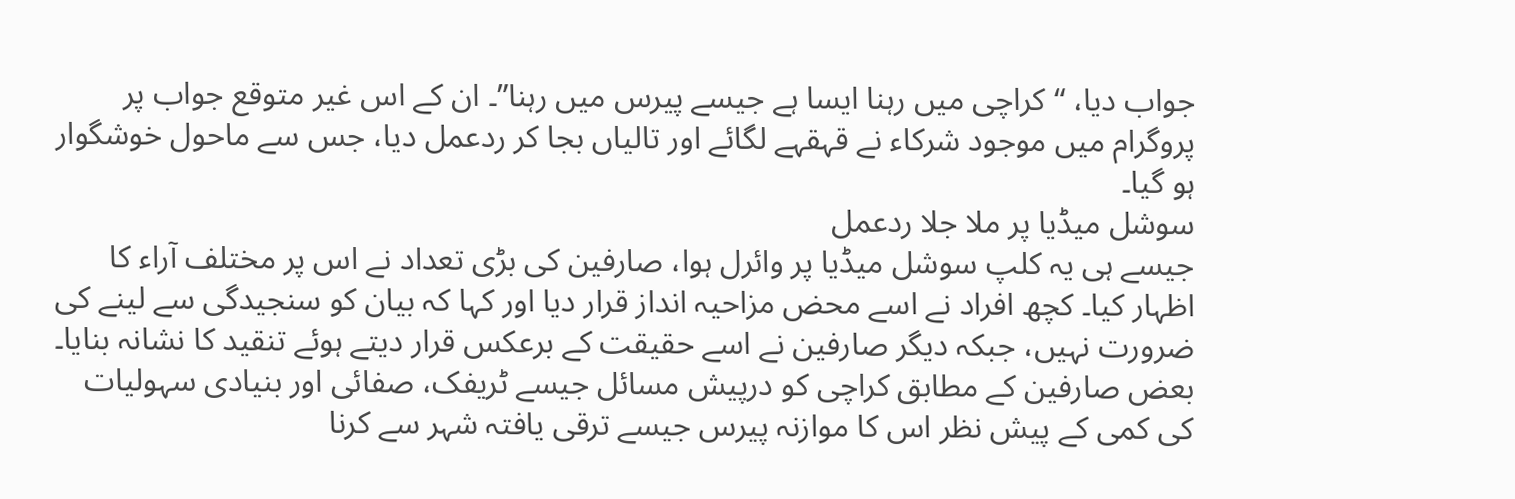جواب دیا، “کراچی میں رہنا ایسا ہے جیسے پیرس میں رہنا”۔ ان کے اس غیر متوقع جواب پر پروگرام میں موجود شرکاء نے قہقہے لگائے اور تالیاں بجا کر ردعمل دیا، جس سے ماحول خوشگوار ہو گیا۔
سوشل میڈیا پر ملا جلا ردعمل
جیسے ہی یہ کلپ سوشل میڈیا پر وائرل ہوا، صارفین کی بڑی تعداد نے اس پر مختلف آراء کا اظہار کیا۔ کچھ افراد نے اسے محض مزاحیہ انداز قرار دیا اور کہا کہ بیان کو سنجیدگی سے لینے کی ضرورت نہیں، جبکہ دیگر صارفین نے اسے حقیقت کے برعکس قرار دیتے ہوئے تنقید کا نشانہ بنایا۔
بعض صارفین کے مطابق کراچی کو درپیش مسائل جیسے ٹریفک، صفائی اور بنیادی سہولیات کی کمی کے پیش نظر اس کا موازنہ پیرس جیسے ترقی یافتہ شہر سے کرنا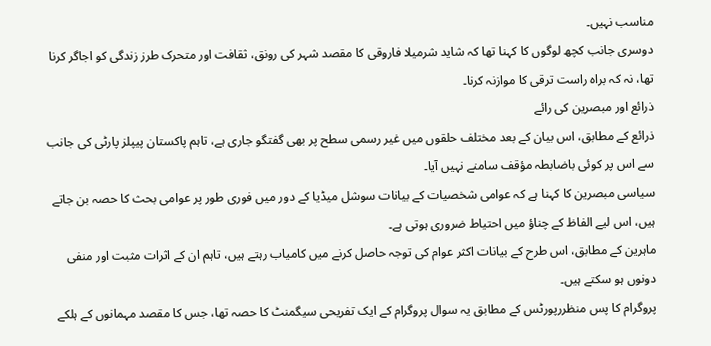مناسب نہیں۔
دوسری جانب کچھ لوگوں کا کہنا تھا کہ شاید شرمیلا فاروقی کا مقصد شہر کی رونق، ثقافت اور متحرک طرز زندگی کو اجاگر کرنا تھا، نہ کہ براہ راست ترقی کا موازنہ کرنا۔
ذرائع اور مبصرین کی رائے
ذرائع کے مطابق، اس بیان کے بعد مختلف حلقوں میں غیر رسمی سطح پر بھی گفتگو جاری ہے، تاہم پاکستان پیپلز پارٹی کی جانب سے اس پر کوئی باضابطہ مؤقف سامنے نہیں آیا۔
سیاسی مبصرین کا کہنا ہے کہ عوامی شخصیات کے بیانات سوشل میڈیا کے دور میں فوری طور پر عوامی بحث کا حصہ بن جاتے ہیں، اس لیے الفاظ کے چناؤ میں احتیاط ضروری ہوتی ہے۔
ماہرین کے مطابق، اس طرح کے بیانات اکثر عوام کی توجہ حاصل کرنے میں کامیاب رہتے ہیں، تاہم ان کے اثرات مثبت اور منفی دونوں ہو سکتے ہیں۔
پروگرام کا پس منظررپورٹس کے مطابق یہ سوال پروگرام کے ایک تفریحی سیگمنٹ کا حصہ تھا، جس کا مقصد مہمانوں کے ہلکے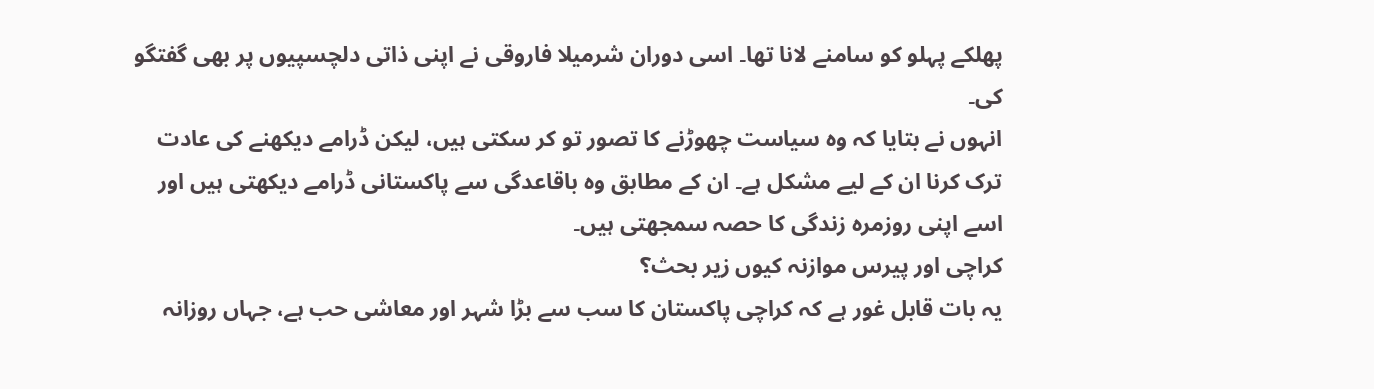پھلکے پہلو کو سامنے لانا تھا۔ اسی دوران شرمیلا فاروقی نے اپنی ذاتی دلچسپیوں پر بھی گفتگو کی۔
انہوں نے بتایا کہ وہ سیاست چھوڑنے کا تصور تو کر سکتی ہیں، لیکن ڈرامے دیکھنے کی عادت ترک کرنا ان کے لیے مشکل ہے۔ ان کے مطابق وہ باقاعدگی سے پاکستانی ڈرامے دیکھتی ہیں اور اسے اپنی روزمرہ زندگی کا حصہ سمجھتی ہیں۔
کراچی اور پیرس موازنہ کیوں زیر بحث؟
یہ بات قابل غور ہے کہ کراچی پاکستان کا سب سے بڑا شہر اور معاشی حب ہے، جہاں روزانہ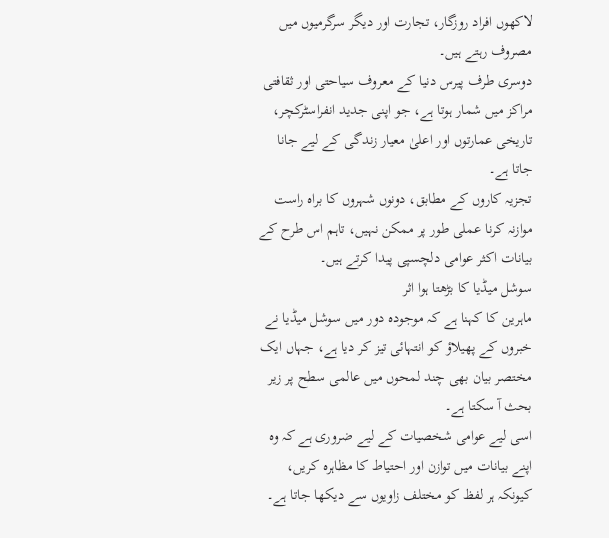لاکھوں افراد روزگار، تجارت اور دیگر سرگرمیوں میں مصروف رہتے ہیں۔
دوسری طرف پیرس دنیا کے معروف سیاحتی اور ثقافتی مراکز میں شمار ہوتا ہے، جو اپنی جدید انفراسٹرکچر، تاریخی عمارتوں اور اعلیٰ معیار زندگی کے لیے جانا جاتا ہے۔
تجزیہ کاروں کے مطابق، دونوں شہروں کا براہ راست موازنہ کرنا عملی طور پر ممکن نہیں، تاہم اس طرح کے بیانات اکثر عوامی دلچسپی پیدا کرتے ہیں۔
سوشل میڈیا کا بڑھتا ہوا اثر
ماہرین کا کہنا ہے کہ موجودہ دور میں سوشل میڈیا نے خبروں کے پھیلاؤ کو انتہائی تیز کر دیا ہے، جہاں ایک مختصر بیان بھی چند لمحوں میں عالمی سطح پر زیر بحث آ سکتا ہے۔
اسی لیے عوامی شخصیات کے لیے ضروری ہے کہ وہ اپنے بیانات میں توازن اور احتیاط کا مظاہرہ کریں، کیونکہ ہر لفظ کو مختلف زاویوں سے دیکھا جاتا ہے۔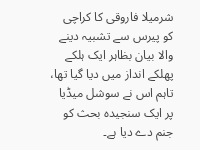شرمیلا فاروقی کا کراچی کو پیرس سے تشبیہ دینے والا بیان بظاہر ایک ہلکے پھلکے انداز میں دیا گیا تھا، تاہم اس نے سوشل میڈیا پر ایک سنجیدہ بحث کو جنم دے دیا ہے۔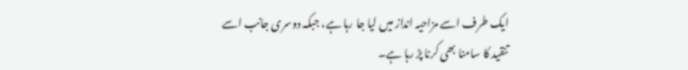ایک طرف اسے مزاحیہ انداز میں لیا جا رہا ہے، جبکہ دوسری جانب اسے تنقید کا سامنا بھی کرنا پڑ رہا ہے۔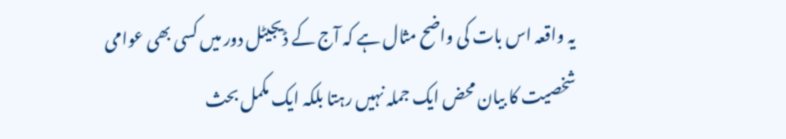یہ واقعہ اس بات کی واضح مثال ہے کہ آج کے ڈیجیٹل دور میں کسی بھی عوامی شخصیت کا بیان محض ایک جملہ نہیں رہتا بلکہ ایک مکمل بحث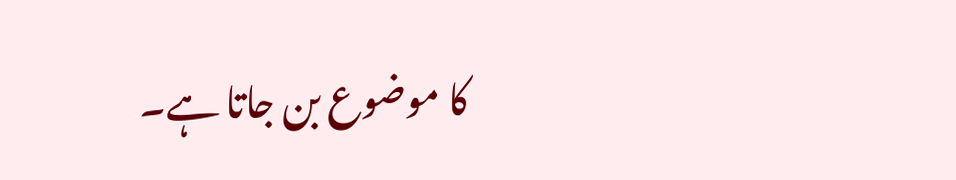کا موضوع بن جاتا ہے۔